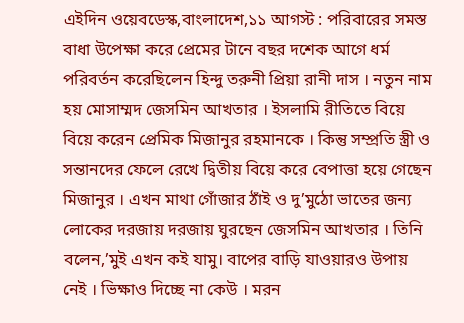এইদিন ওয়েবডেস্ক,বাংলাদেশ,১১ আগস্ট : পরিবারের সমস্ত বাধা উপেক্ষা করে প্রেমের টানে বছর দশেক আগে ধর্ম পরিবর্তন করেছিলেন হিন্দু তরুনী প্রিয়া রানী দাস । নতুন নাম হয় মোসাম্মদ জেসমিন আখতার । ইসলামি রীতিতে বিয়ে বিয়ে করেন প্রেমিক মিজানুর রহমানকে । কিন্তু সম্প্রতি স্ত্রী ও সন্তানদের ফেলে রেখে দ্বিতীয় বিয়ে করে বেপাত্তা হয়ে গেছেন মিজানুর । এখন মাথা গোঁজার ঠাঁই ও দু’মুঠো ভাতের জন্য লোকের দরজায় দরজায় ঘুরছেন জেসমিন আখতার । তিনি বলেন,’মুই এখন কই যামু। বাপের বাড়ি যাওয়ারও উপায় নেই । ভিক্ষাও দিচ্ছে না কেউ । মরন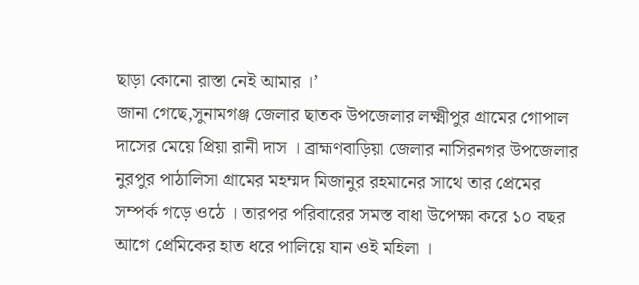ছাড়া কোনো রাস্তা নেই আমার ।’
জানা গেছে,সুনামগঞ্জ জেলার ছাতক উপজেলার লক্ষ্মীপুর গ্রামের গোপাল দাসের মেয়ে প্রিয়া রানী দাস । ব্রাহ্মণবাড়িয়া জেলার নাসিরনগর উপজেলার নুরপুর পাঠালিসা গ্রামের মহম্মদ মিজানুর রহমানের সাথে তার প্রেমের সম্পর্ক গড়ে ওঠে । তারপর পরিবারের সমস্ত বাধা উপেক্ষা করে ১০ বছর আগে প্রেমিকের হাত ধরে পালিয়ে যান ওই মহিলা ।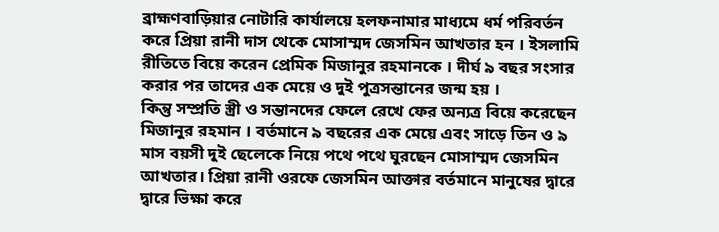ব্রাহ্মণবাড়িয়ার নোটারি কার্যালয়ে হলফনামার মাধ্যমে ধর্ম পরিবর্তন করে প্রিয়া রানী দাস থেকে মোসাম্মদ জেসমিন আখতার হন । ইসলামি রীতিতে বিয়ে করেন প্রেমিক মিজানুর রহমানকে । দীর্ঘ ৯ বছর সংসার করার পর তাদের এক মেয়ে ও দুই পুত্রসন্তানের জন্ম হয় ।
কিন্তু সম্প্রতি স্ত্রী ও সন্তানদের ফেলে রেখে ফের অন্যত্র বিয়ে করেছেন মিজানুর রহমান । বর্তমানে ৯ বছরের এক মেয়ে এবং সাড়ে তিন ও ৯ মাস বয়সী দুই ছেলেকে নিয়ে পথে পথে ঘুরছেন মোসাম্মদ জেসমিন আখতার। প্রিয়া রানী ওরফে জেসমিন আক্তার বর্তমানে মানুষের দ্বারে দ্বারে ভিক্ষা করে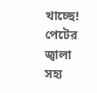খাচ্ছে! পেটের জ্বালা সহ্য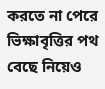করতে না পেরে ভিক্ষাবৃত্তির পথ বেছে নিয়েও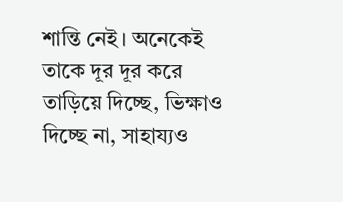শান্তি নেই। অনেকেই তাকে দূর দূর করে তাড়িয়ে দিচ্ছে, ভিক্ষাও দিচ্ছে না, সাহায্যও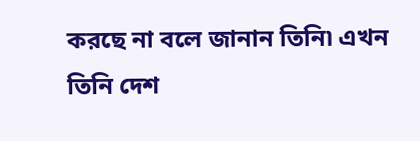করছে না বলে জানান তিনি৷ এখন তিনি দেশ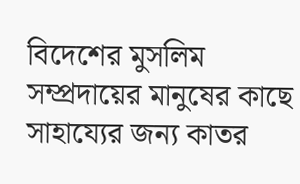বিদেশের মুসলিম সম্প্রদায়ের মানুষের কাছে সাহায্যের জন্য কাতর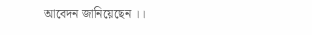আবেদন জানিয়েছেন ।।